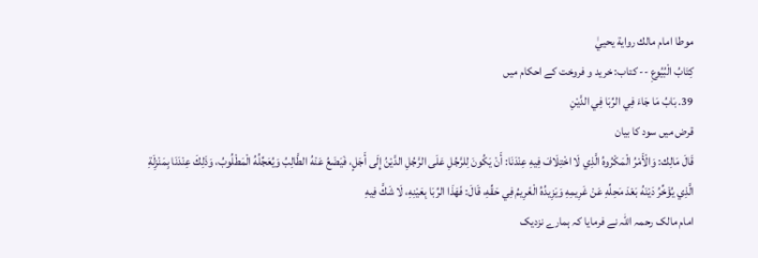موطا امام مالك رواية يحييٰ
كِتَابُ الْبُيُوعِ -- کتاب: خرید و فروخت کے احکام میں
39. بَابُ مَا جَاءَ فِي الرِّبَا فِي الدَّيْنِ
قرض میں سود کا بیان
قَالَ مَالِك: وَالْأَمْرُ الْمَكْرُوهُ الَّذِي لَا اخْتِلَافَ فِيهِ عِنْدَنَا: أَنْ يَكُونَ لِلرَّجُلِ عَلَى الرَّجُلِ الدَّيْنُ إِلَى أَجَلٍ، فَيَضَعُ عَنْهُ الطَّالِبُ وَيُعَجِّلُهُ الْمَطْلُوبُ، وَذَلِكَ عِنْدَنَا بِمَنْزِلَةِ الَّذِي يُؤَخِّرُ دَيْنَهُ بَعْدَ مَحِلِّهِ عَنْ غَرِيمِهِ وَيَزِيدُهُ الْغَرِيمُ فِي حَقِّهِ، قَالَ: فَهَذَا الرِّبَا بِعَيْنِهِ، لَا شَكَّ فِيهِ
امام مالک رحمہ اللہ نے فرمایا کہ ہمارے نزدیک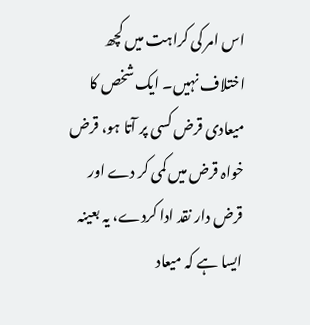اس امر کی کراہت میں کچھ اختلاف نہیں۔ ایک شخص کا میعادی قرض کسی پر آتا ہو، قرض خواہ قرض میں کمی کر دے اور قرض دار نقد ادا کردے، یہ بعینہ ایسا ہے کہ میعاد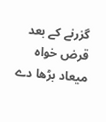گزرنے کے بعد قرض خواہ میعاد بڑھا دے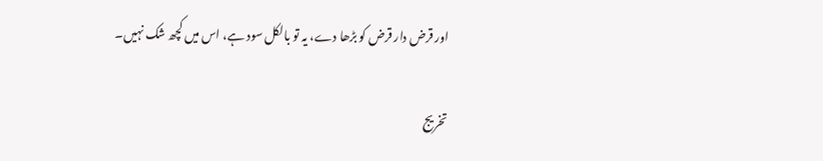اور قرض دار قرض کو بڑھا دے، یہ تو بالکل سود ہے، اس میں کچھ شک نہیں۔

تخریج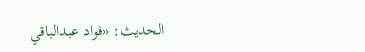الحدیث: «فواد عبدالباقي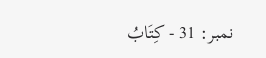نمبر: 31 - كِتَابُ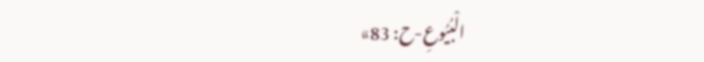الْبُيُوعِ-ح: 83»